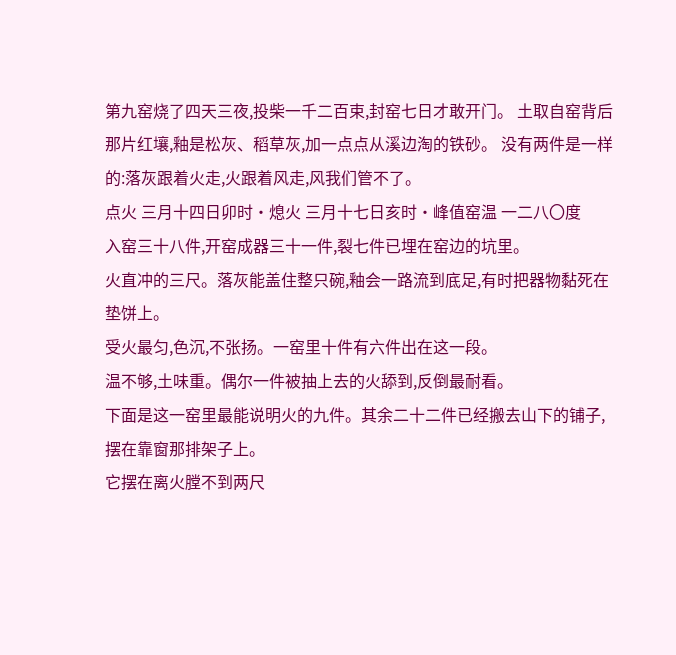第九窑烧了四天三夜,投柴一千二百束,封窑七日才敢开门。 土取自窑背后那片红壤,釉是松灰、稻草灰,加一点点从溪边淘的铁砂。 没有两件是一样的:落灰跟着火走,火跟着风走,风我们管不了。
点火 三月十四日卯时·熄火 三月十七日亥时·峰值窑温 一二八〇度
入窑三十八件,开窑成器三十一件,裂七件已埋在窑边的坑里。
火直冲的三尺。落灰能盖住整只碗,釉会一路流到底足,有时把器物黏死在垫饼上。
受火最匀,色沉,不张扬。一窑里十件有六件出在这一段。
温不够,土味重。偶尔一件被抽上去的火舔到,反倒最耐看。
下面是这一窑里最能说明火的九件。其余二十二件已经搬去山下的铺子,摆在靠窗那排架子上。
它摆在离火膛不到两尺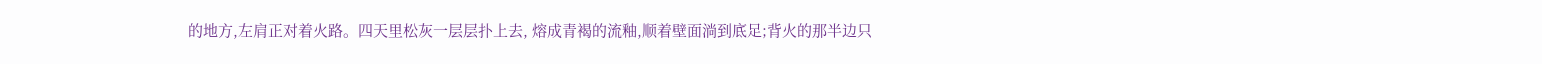的地方,左肩正对着火路。四天里松灰一层层扑上去, 熔成青褐的流釉,顺着壁面淌到底足;背火的那半边只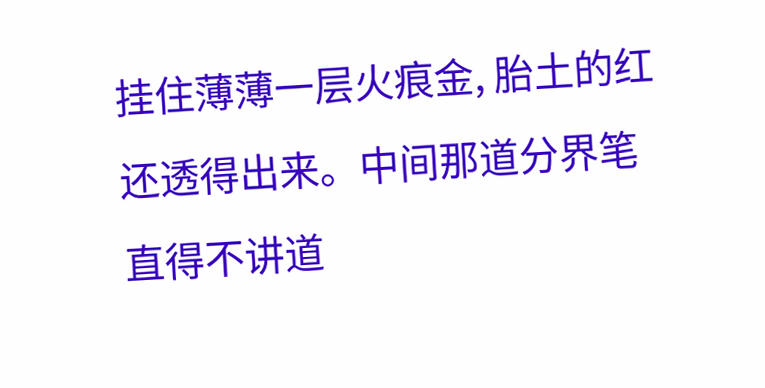挂住薄薄一层火痕金, 胎土的红还透得出来。中间那道分界笔直得不讲道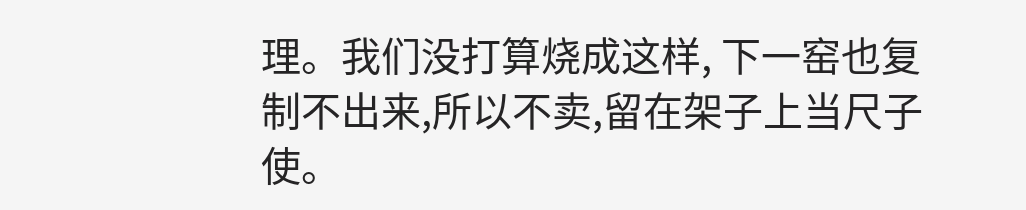理。我们没打算烧成这样, 下一窑也复制不出来,所以不卖,留在架子上当尺子使。